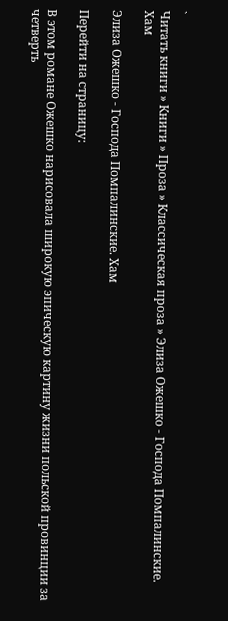`
Читать книги » Книги » Проза » Классическая проза » Элиза Ожешко - Господа Помпалинские. Хам

Элиза Ожешко - Господа Помпалинские. Хам

Перейти на страницу:

В этом романе Ожешко нарисовала широкую эпическую картину жизни польской провинции за четверть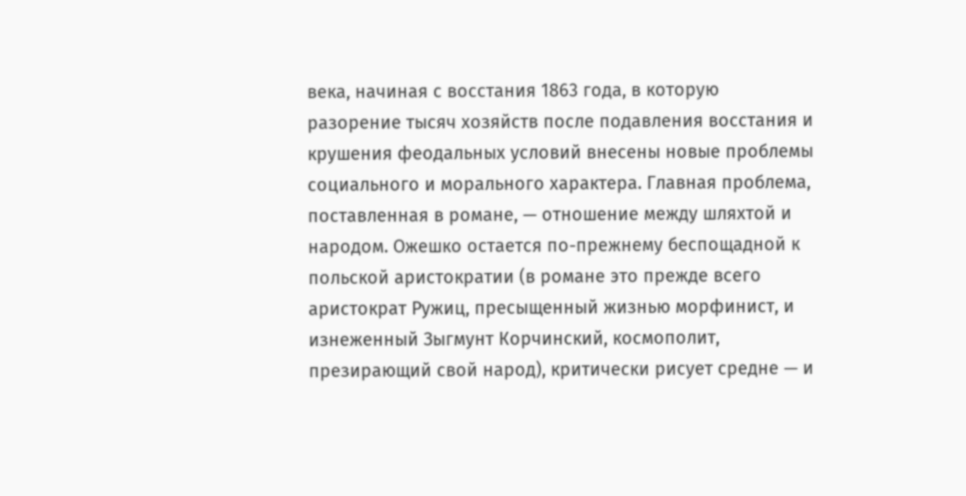века, начиная с восстания 1863 года, в которую разорение тысяч хозяйств после подавления восстания и крушения феодальных условий внесены новые проблемы социального и морального характера. Главная проблема, поставленная в романе, — отношение между шляхтой и народом. Ожешко остается по-прежнему беспощадной к польской аристократии (в романе это прежде всего аристократ Ружиц, пресыщенный жизнью морфинист, и изнеженный Зыгмунт Корчинский, космополит, презирающий свой народ), критически рисует средне — и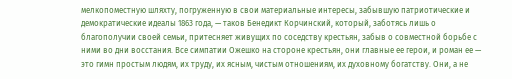мелкопоместную шляхту, погруженную в свои материальные интересы, забывшую патриотические и демократические идеалы 1863 года, — таков Бенедикт Корчинский, который, заботясь лишь о благополучии своей семьи, притесняет живущих по соседству крестьян, забыв о совместной борьбе с ними во дни восстания. Все симпатии Ожешко на стороне крестьян, они главные ее герои, и роман ее — это гимн простым людям, их труду, их ясным, чистым отношениям, их духовному богатству. Они, а не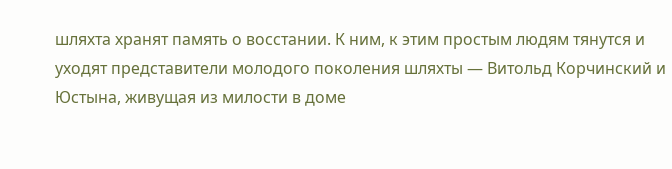шляхта хранят память о восстании. К ним, к этим простым людям тянутся и уходят представители молодого поколения шляхты — Витольд Корчинский и Юстына, живущая из милости в доме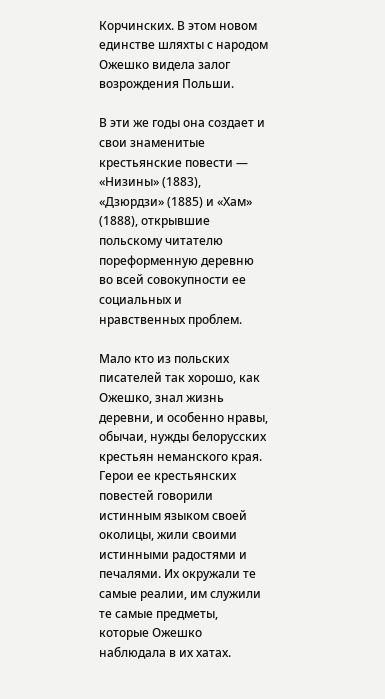Корчинских. В этом новом единстве шляхты с народом Ожешко видела залог возрождения Польши.

В эти же годы она создает и свои знаменитые крестьянские повести — «Низины» (1883), «Дзюрдзи» (1885) и «Хам» (1888), открывшие польскому читателю пореформенную деревню во всей совокупности ее социальных и нравственных проблем.

Мало кто из польских писателей так хорошо, как Ожешко, знал жизнь деревни, и особенно нравы, обычаи, нужды белорусских крестьян неманского края. Герои ее крестьянских повестей говорили истинным языком своей околицы, жили своими истинными радостями и печалями. Их окружали те самые реалии, им служили те самые предметы, которые Ожешко наблюдала в их хатах.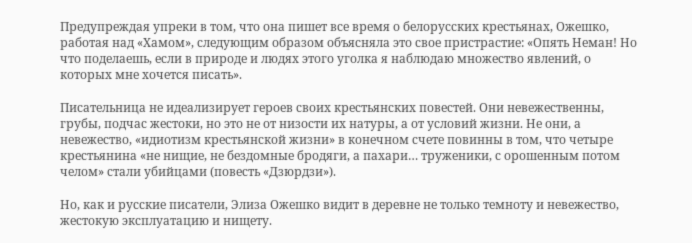Предупреждая упреки в том, что она пишет все время о белорусских крестьянах, Ожешко, работая над «Хамом», следующим образом объясняла это свое пристрастие: «Опять Неман! Но что поделаешь, если в природе и людях этого уголка я наблюдаю множество явлений, о которых мне хочется писать».

Писательница не идеализирует героев своих крестьянских повестей. Они невежественны, грубы, подчас жестоки, но это не от низости их натуры, а от условий жизни. Не они, а невежество, «идиотизм крестьянской жизни» в конечном счете повинны в том, что четыре крестьянина «не нищие, не бездомные бродяги, а пахари… труженики, с орошенным потом челом» стали убийцами (повесть «Дзюрдзи»).

Но, как и русские писатели, Элиза Ожешко видит в деревне не только темноту и невежество, жестокую эксплуатацию и нищету.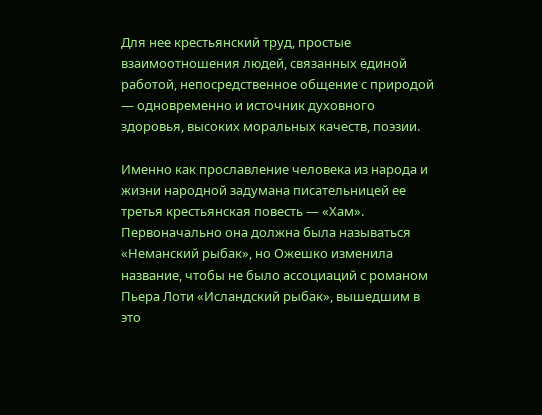Для нее крестьянский труд, простые взаимоотношения людей, связанных единой работой, непосредственное общение с природой — одновременно и источник духовного здоровья, высоких моральных качеств, поэзии.

Именно как прославление человека из народа и жизни народной задумана писательницей ее третья крестьянская повесть — «Хам». Первоначально она должна была называться «Неманский рыбак», но Ожешко изменила название, чтобы не было ассоциаций с романом Пьера Лоти «Исландский рыбак», вышедшим в это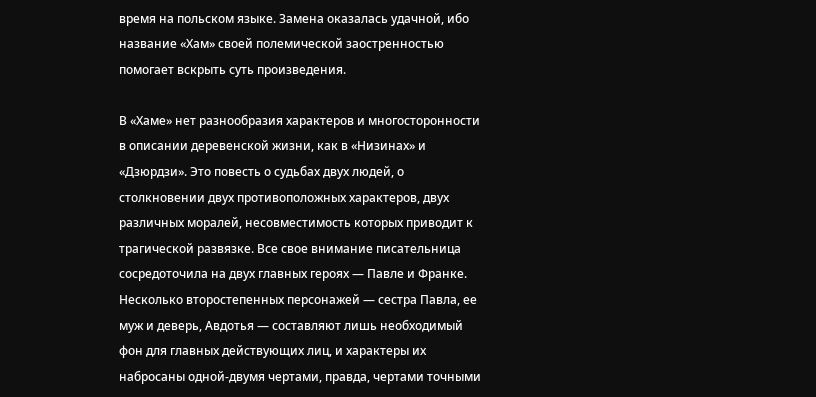время на польском языке. Замена оказалась удачной, ибо название «Хам» своей полемической заостренностью помогает вскрыть суть произведения.

В «Хаме» нет разнообразия характеров и многосторонности в описании деревенской жизни, как в «Низинах» и «Дзюрдзи». Это повесть о судьбах двух людей, о столкновении двух противоположных характеров, двух различных моралей, несовместимость которых приводит к трагической развязке. Все свое внимание писательница сосредоточила на двух главных героях — Павле и Франке. Несколько второстепенных персонажей — сестра Павла, ее муж и деверь, Авдотья — составляют лишь необходимый фон для главных действующих лиц, и характеры их набросаны одной-двумя чертами, правда, чертами точными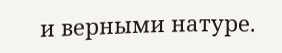и верными натуре.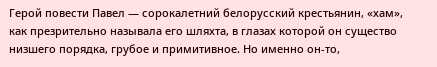Герой повести Павел — сорокалетний белорусский крестьянин, «хам», как презрительно называла его шляхта, в глазах которой он существо низшего порядка, грубое и примитивное. Но именно он-то,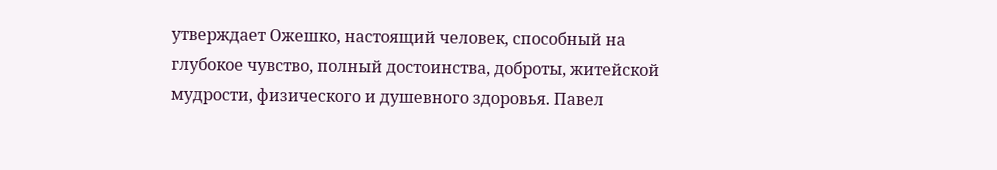утверждает Ожешко, настоящий человек, способный на глубокое чувство, полный достоинства, доброты, житейской мудрости, физического и душевного здоровья. Павел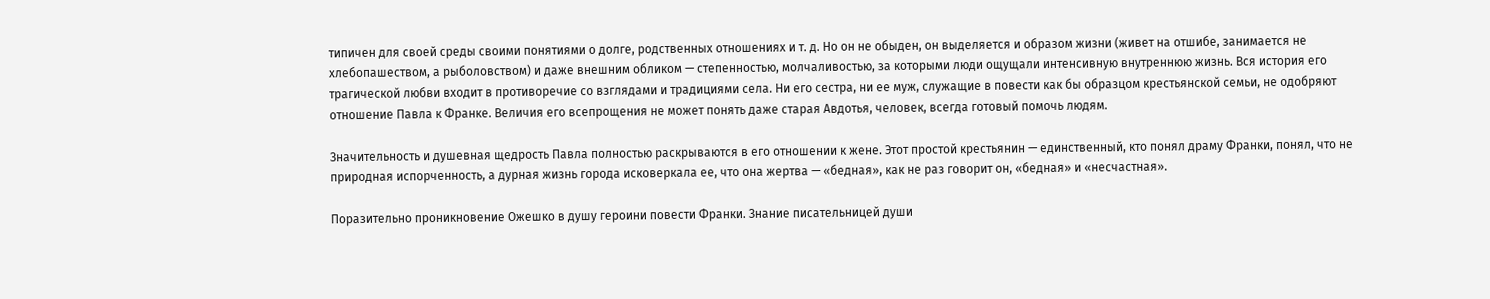типичен для своей среды своими понятиями о долге, родственных отношениях и т. д. Но он не обыден, он выделяется и образом жизни (живет на отшибе, занимается не хлебопашеством, а рыболовством) и даже внешним обликом — степенностью, молчаливостью, за которыми люди ощущали интенсивную внутреннюю жизнь. Вся история его трагической любви входит в противоречие со взглядами и традициями села. Ни его сестра, ни ее муж, служащие в повести как бы образцом крестьянской семьи, не одобряют отношение Павла к Франке. Величия его всепрощения не может понять даже старая Авдотья, человек, всегда готовый помочь людям.

Значительность и душевная щедрость Павла полностью раскрываются в его отношении к жене. Этот простой крестьянин — единственный, кто понял драму Франки, понял, что не природная испорченность, а дурная жизнь города исковеркала ее, что она жертва — «бедная», как не раз говорит он, «бедная» и «несчастная».

Поразительно проникновение Ожешко в душу героини повести Франки. Знание писательницей души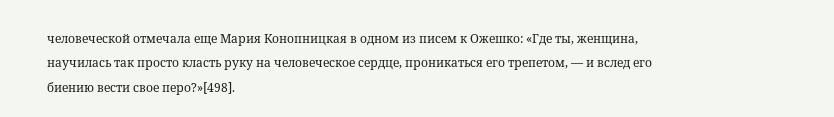человеческой отмечала еще Мария Конопницкая в одном из писем к Ожешко: «Где ты, женщина, научилась так просто класть руку на человеческое сердце, проникаться его трепетом, — и вслед его биению вести свое перо?»[498].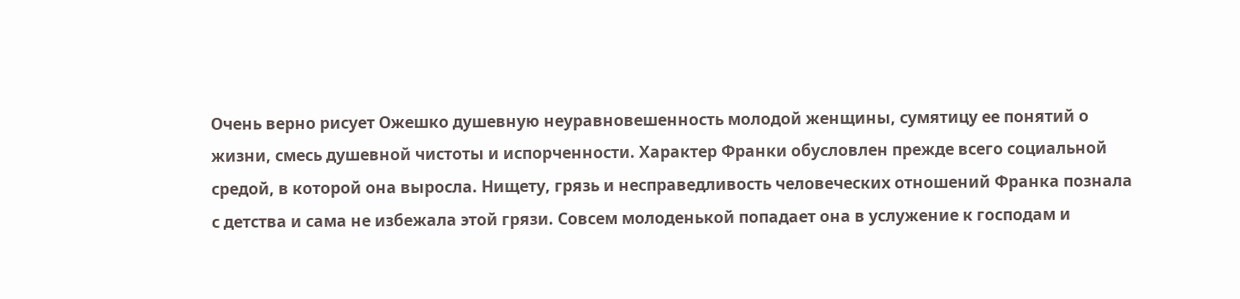Очень верно рисует Ожешко душевную неуравновешенность молодой женщины, сумятицу ее понятий о жизни, смесь душевной чистоты и испорченности. Характер Франки обусловлен прежде всего социальной средой, в которой она выросла. Нищету, грязь и несправедливость человеческих отношений Франка познала с детства и сама не избежала этой грязи. Совсем молоденькой попадает она в услужение к господам и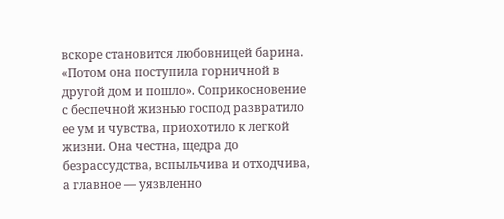вскоре становится любовницей барина. «Потом она поступила горничной в другой дом и пошло». Соприкосновение с беспечной жизнью господ развратило ее ум и чувства, приохотило к легкой жизни. Она честна, щедра до безрассудства, вспыльчива и отходчива, а главное — уязвленно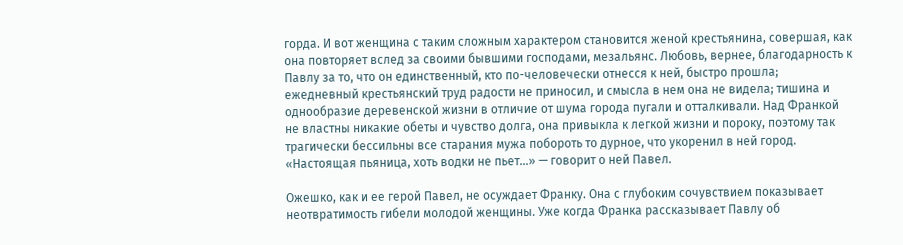горда. И вот женщина с таким сложным характером становится женой крестьянина, совершая, как она повторяет вслед за своими бывшими господами, мезальянс. Любовь, вернее, благодарность к Павлу за то, что он единственный, кто по-человечески отнесся к ней, быстро прошла; ежедневный крестьянский труд радости не приносил, и смысла в нем она не видела; тишина и однообразие деревенской жизни в отличие от шума города пугали и отталкивали. Над Франкой не властны никакие обеты и чувство долга, она привыкла к легкой жизни и пороку, поэтому так трагически бессильны все старания мужа побороть то дурное, что укоренил в ней город. «Настоящая пьяница, хоть водки не пьет…» — говорит о ней Павел.

Ожешко, как и ее герой Павел, не осуждает Франку. Она с глубоким сочувствием показывает неотвратимость гибели молодой женщины. Уже когда Франка рассказывает Павлу об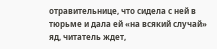отравительнице, что сидела с ней в тюрьме и дала ей «на всякий случай» яд, читатель ждет,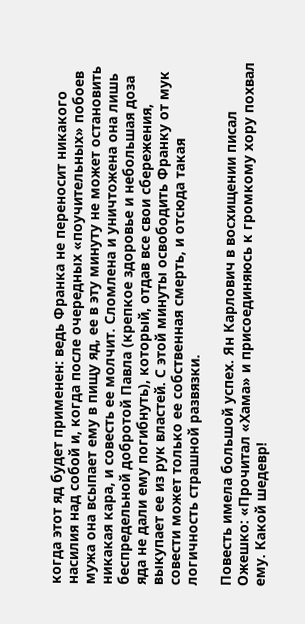когда этот яд будет применен: ведь Франка не переносит никакого насилия над собой и, когда после очередных «поучительных» побоев мужа она всыпает ему в пищу яд, ее в эту минуту не может остановить никакая кара, и совесть ее молчит. Сломлена и уничтожена она лишь беспредельной добротой Павла (крепкое здоровье и небольшая доза яда не дали ему погибнуть), который, отдав все свои сбережения, выкупает ее из рук властей. С этой минуты освободить Франку от мук совести может только ее собственная смерть, и отсюда такая логичность страшной развязки.

Повесть имела большой успех. Ян Карлович в восхищении писал Ожешко: «Прочитал «Хама» и присоединяюсь к громкому хору похвал ему. Какой шедевр!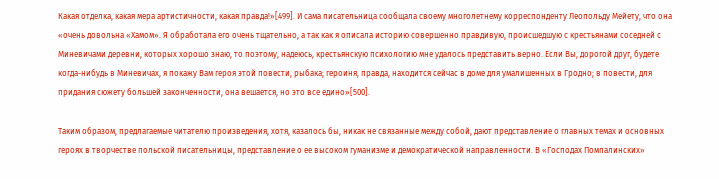Какая отделка, какая мера артистичности, какая правда!»[499]. И сама писательница сообщала своему многолетнему корреспонденту Леопольду Мейету, что она «очень довольна «Хамом». Я обработала его очень тщательно, а так как я описала историю совершенно правдивую, происшедшую с крестьянами соседней с Миневичами деревни, которых хорошо знаю, то поэтому, надеюсь, крестьянскую психологию мне удалось представить верно. Если Вы, дорогой друг, будете когда-нибудь в Миневичах, я покажу Вам героя этой повести, рыбака; героиня, правда, находится сейчас в доме для умалишенных в Гродно; в повести, для придания сюжету большей законченности, она вешается, но это все едино»[500].

Таким образом, предлагаемые читателю произведения, хотя, казалось бы, никак не связанные между собой, дают представление о главных темах и основных героях в творчестве польской писательницы, представление о ее высоком гуманизме и демократической направленности. В «Господах Помпалинских»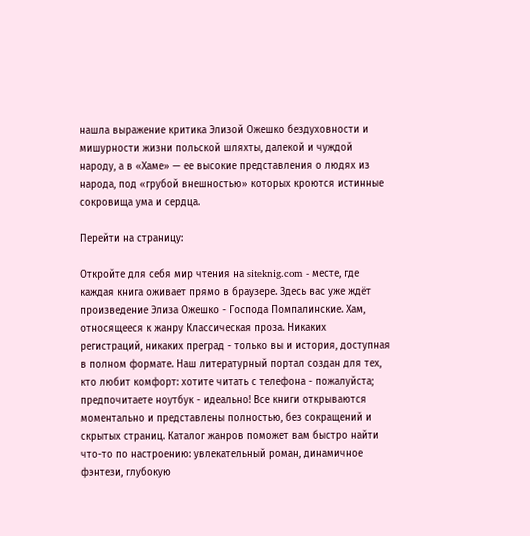нашла выражение критика Элизой Ожешко бездуховности и мишурности жизни польской шляхты, далекой и чуждой народу, а в «Хаме» — ее высокие представления о людях из народа, под «грубой внешностью» которых кроются истинные сокровища ума и сердца.

Перейти на страницу:

Откройте для себя мир чтения на siteknig.com - месте, где каждая книга оживает прямо в браузере. Здесь вас уже ждёт произведение Элиза Ожешко - Господа Помпалинские. Хам, относящееся к жанру Классическая проза. Никаких регистраций, никаких преград - только вы и история, доступная в полном формате. Наш литературный портал создан для тех, кто любит комфорт: хотите читать с телефона - пожалуйста; предпочитаете ноутбук - идеально! Все книги открываются моментально и представлены полностью, без сокращений и скрытых страниц. Каталог жанров поможет вам быстро найти что-то по настроению: увлекательный роман, динамичное фэнтези, глубокую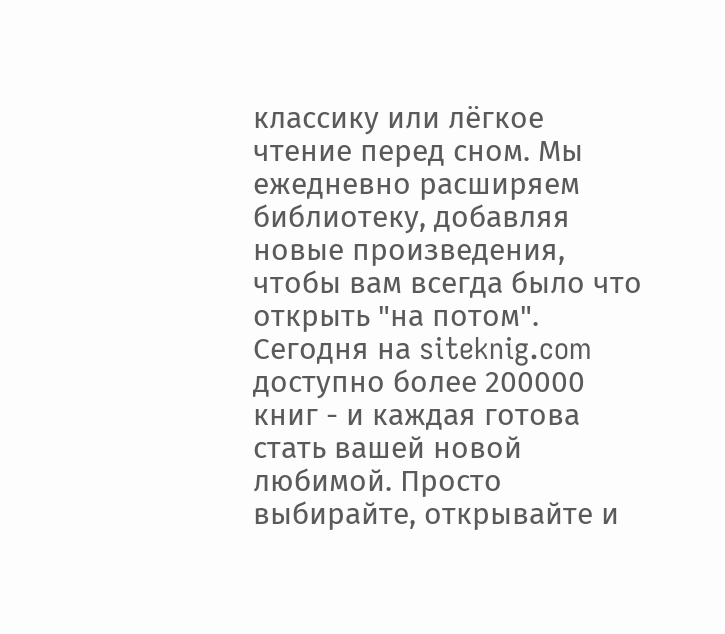классику или лёгкое чтение перед сном. Мы ежедневно расширяем библиотеку, добавляя новые произведения, чтобы вам всегда было что открыть "на потом". Сегодня на siteknig.com доступно более 200000 книг - и каждая готова стать вашей новой любимой. Просто выбирайте, открывайте и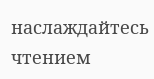наслаждайтесь чтением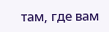там, где вам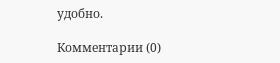удобно.

Комментарии (0)